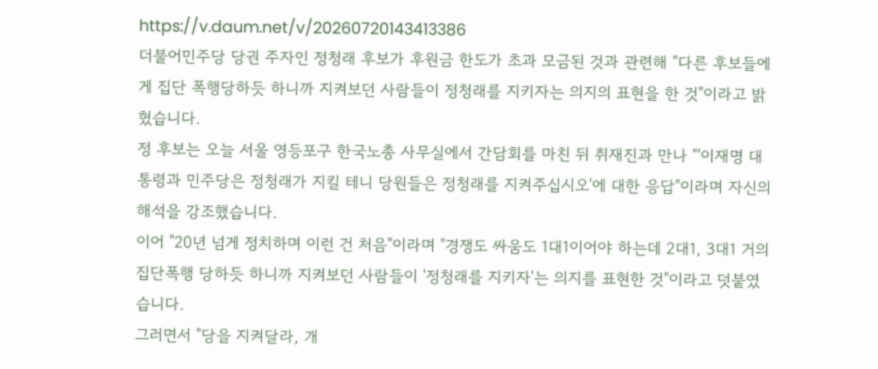https://v.daum.net/v/20260720143413386
더불어민주당 당권 주자인 정청래 후보가 후원금 한도가 초과 모금된 것과 관련해 "다른 후보들에게 집단 폭행당하듯 하니까 지켜보던 사람들이 정청래를 지키자는 의지의 표현을 한 것"이라고 밝혔습니다.
정 후보는 오늘 서울 영등포구 한국노총 사무실에서 간담회를 마친 뒤 취재진과 만나 "'이재명 대통령과 민주당은 정청래가 지킬 테니 당원들은 정청래를 지켜주십시오'에 대한 응답"이라며 자신의 해석을 강조했습니다.
이어 "20년 넘게 정치하며 이런 건 처음"이라며 "경쟁도 싸움도 1대1이어야 하는데 2대1, 3대1 거의 집단폭행 당하듯 하니까 지켜보던 사람들이 '정청래를 지키자'는 의지를 표현한 것"이라고 덧붙였습니다.
그러면서 "당을 지켜달라, 개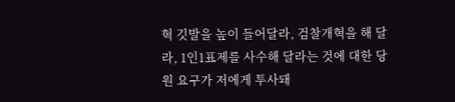혁 깃발을 높이 들어달라, 검찰개혁을 해 달라, 1인1표제를 사수해 달라는 것에 대한 당원 요구가 저에게 투사돼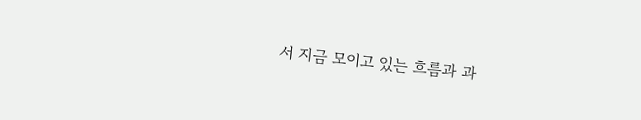서 지금 모이고 있는 흐름과 과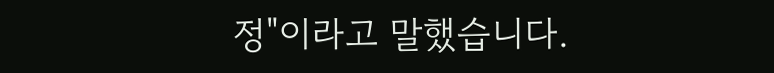정"이라고 말했습니다.